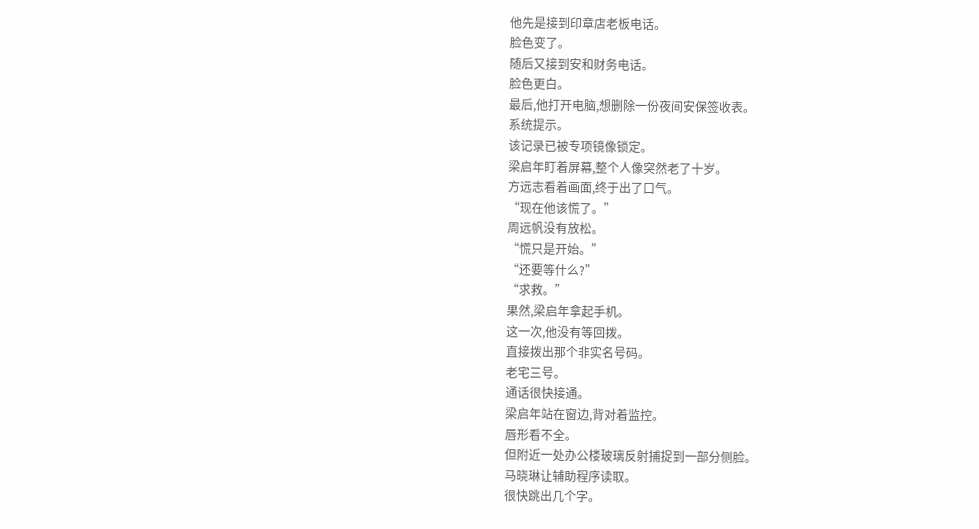他先是接到印章店老板电话。
脸色变了。
随后又接到安和财务电话。
脸色更白。
最后,他打开电脑,想删除一份夜间安保签收表。
系统提示。
该记录已被专项镜像锁定。
梁启年盯着屏幕,整个人像突然老了十岁。
方远志看着画面,终于出了口气。
“现在他该慌了。”
周远帆没有放松。
“慌只是开始。”
“还要等什么?”
“求救。”
果然,梁启年拿起手机。
这一次,他没有等回拨。
直接拨出那个非实名号码。
老宅三号。
通话很快接通。
梁启年站在窗边,背对着监控。
唇形看不全。
但附近一处办公楼玻璃反射捕捉到一部分侧脸。
马晓琳让辅助程序读取。
很快跳出几个字。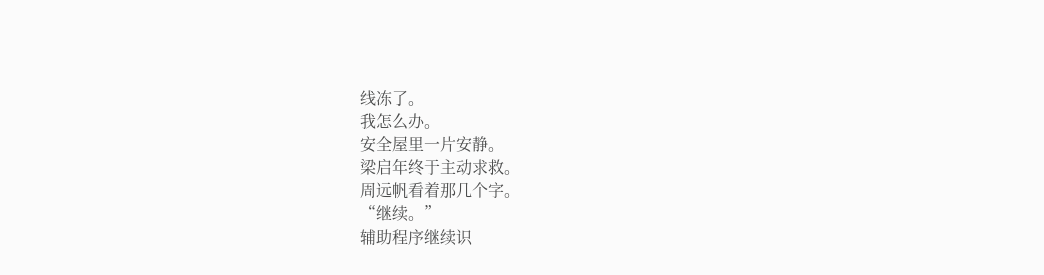线冻了。
我怎么办。
安全屋里一片安静。
梁启年终于主动求救。
周远帆看着那几个字。
“继续。”
辅助程序继续识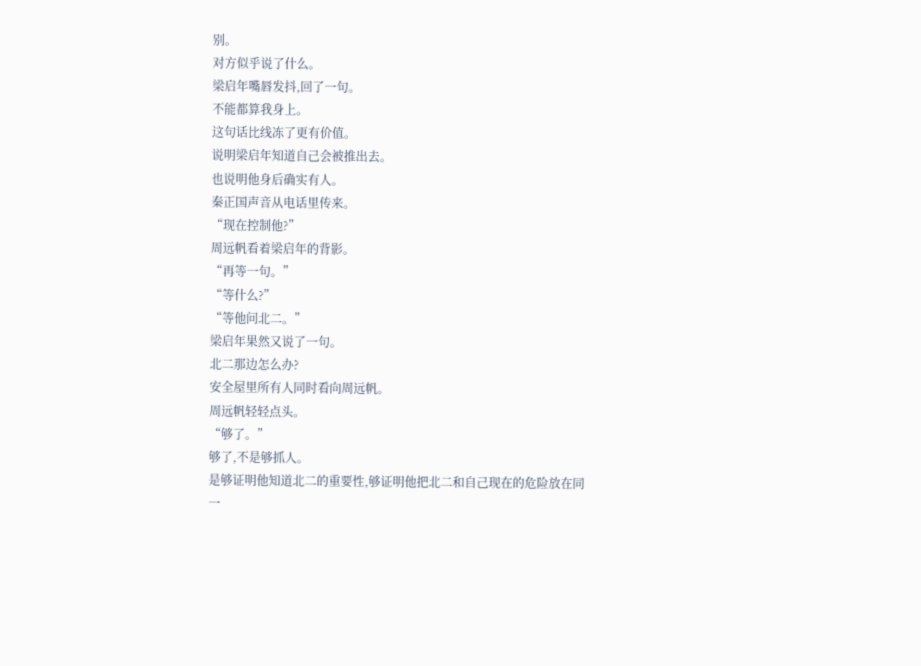别。
对方似乎说了什么。
梁启年嘴唇发抖,回了一句。
不能都算我身上。
这句话比线冻了更有价值。
说明梁启年知道自己会被推出去。
也说明他身后确实有人。
秦正国声音从电话里传来。
“现在控制他?”
周远帆看着梁启年的背影。
“再等一句。”
“等什么?”
“等他问北二。”
梁启年果然又说了一句。
北二那边怎么办?
安全屋里所有人同时看向周远帆。
周远帆轻轻点头。
“够了。”
够了,不是够抓人。
是够证明他知道北二的重要性,够证明他把北二和自己现在的危险放在同一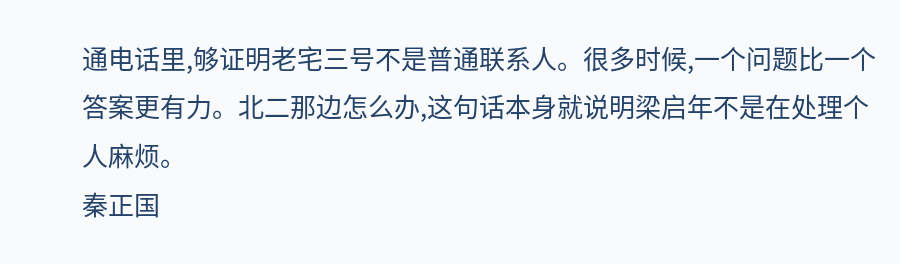通电话里,够证明老宅三号不是普通联系人。很多时候,一个问题比一个答案更有力。北二那边怎么办,这句话本身就说明梁启年不是在处理个人麻烦。
秦正国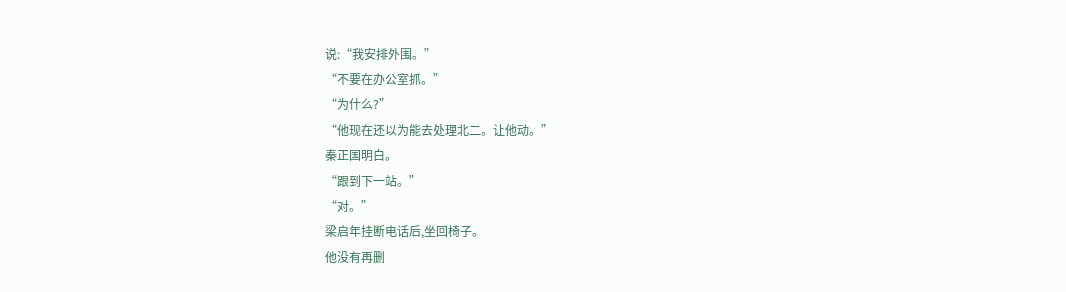说:“我安排外围。”
“不要在办公室抓。”
“为什么?”
“他现在还以为能去处理北二。让他动。”
秦正国明白。
“跟到下一站。”
“对。”
梁启年挂断电话后,坐回椅子。
他没有再删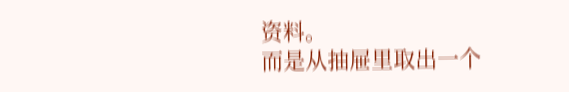资料。
而是从抽屉里取出一个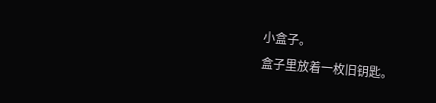小盒子。
盒子里放着一枚旧钥匙。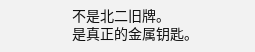不是北二旧牌。
是真正的金属钥匙。